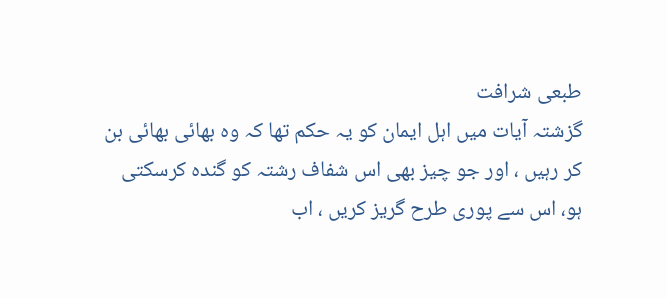طبعی شرافت
گزشتہ آیات میں اہل ایمان کو یہ حکم تھا کہ وہ بھائی بھائی بن کر رہیں ، اور جو چیز بھی اس شفاف رشتہ کو گندہ کرسکتی ہو، اس سے پوری طرح گریز کریں ، اب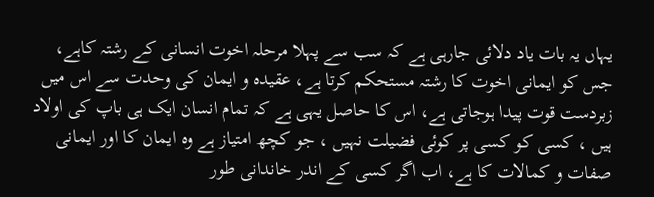یہاں یہ بات یاد دلائی جارہی ہے کہ سب سے پہلا مرحلہ اخوت انسانی کے رشتہ کاہے، جس کو ایمانی اخوت کا رشتہ مستحکم کرتا ہے، عقیدہ و ایمان کی وحدت سے اس میں زبردست قوت پیدا ہوجاتی ہے، اس کا حاصل یہی ہے کہ تمام انسان ایک ہی باپ کی اولاد ہیں ، کسی کو کسی پر کوئی فضیلت نہیں ، جو کچھ امتیاز ہے وہ ایمان کا اور ایمانی صفات و کمالات کا ہے، اب اگر کسی کے اندر خاندانی طور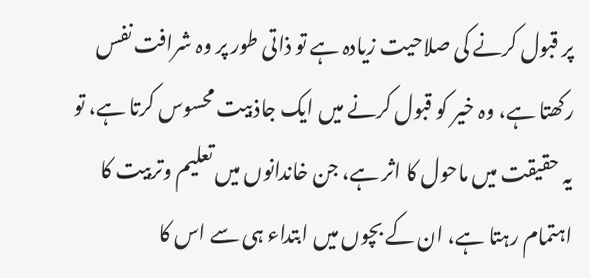پر قبول کرنے کی صلاحیت زیادہ ہے تو ذاتی طور پر وہ شرافت نفس رکھتا ہے، وہ خیر کو قبول کرنے میں ایک جاذبیت محسوس کرتا ہے، تو یہ حقیقت میں ماحول کا اثر ہے، جن خاندانوں میں تعلیم وتربیت کا اہتمام رہتا ہے، ان کے بچوں میں ابتداء ہی سے اس کا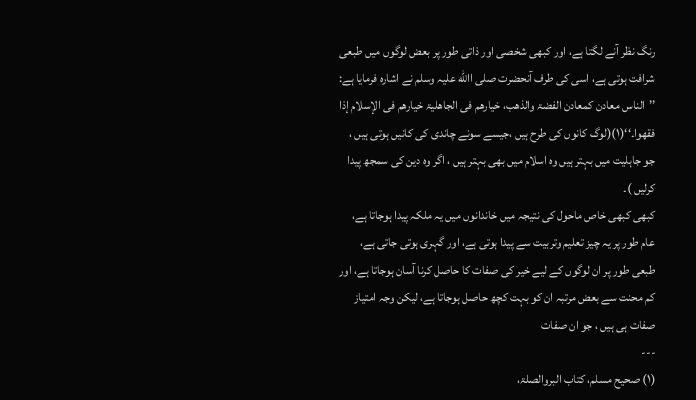رنگ نظر آنے لگتا ہے، اور کبھی شخصی اور ذاتی طور پر بعض لوگوں میں طبعی شرافت ہوتی ہے، اسی کی طرف آنحضرت صلی االله علیہ وسلم نے اشارہ فرمایا ہے: ’’الناس معادن کمعادن الفضۃ والذھب، خیارھم فی الجاھلیۃ خیارھم فی الإسلام إذا فقھوا۔‘‘(۱)(لوگ کانوں کی طرح ہیں ،جیسے سونے چاندی کی کانیں ہوتی ہیں ، جو جاہلیت میں بہتر ہیں وہ اسلام میں بھی بہتر ہیں ، اگر وہ دین کی سمجھ پیدا کرلیں )۔
کبھی کبھی خاص ماحول کی نتیجہ میں خاندانوں میں یہ ملکہ پیدا ہوجاتا ہے، عام طور پر یہ چیز تعلیم وتربیت سے پیدا ہوتی ہے، اور گہری ہوتی جاتی ہے، طبعی طور پر ان لوگوں کے لیے خیر کی صفات کا حاصل کرنا آسان ہوجاتا ہے، اور کم محنت سے بعض مرتبہ ان کو بہت کچھ حاصل ہوجاتا ہے، لیکن وجہ امتیاز صفات ہی ہیں ، جو ان صفات
---
(۱) صحیح مسلم، کتاب البروالصلۃ،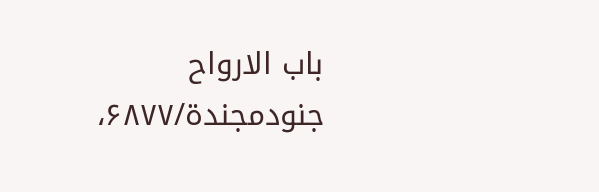باب الارواح جنودمجندۃ/۶۸۷۷،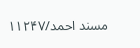مسند احمد/۱۱۲۴۷